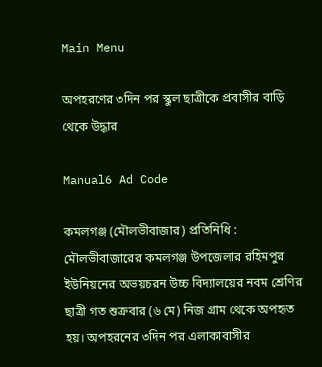Main Menu

অপহরণের ৩দিন পর স্কুল ছাত্রীকে প্রবাসীর বাড়ি থেকে উদ্ধার

Manual6 Ad Code

কমলগঞ্জ (মৌলভীবাজার) প্রতিনিধি : মৌলভীবাজারের কমলগঞ্জ উপজেলার রহিমপুর ইউনিয়নের অভয়চরন উচ্চ বিদ্যালয়ের নবম শ্রেণির ছাত্রী গত শুক্রবার (৬ মে) নিজ গ্রাম থেকে অপহৃত হয়। অপহরনের ৩দিন পর এলাকাবাসীর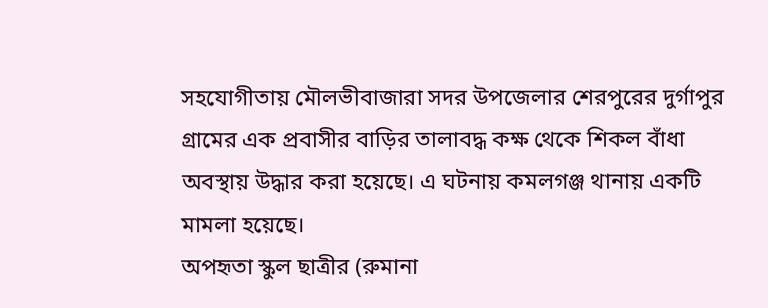সহযোগীতায় মৌলভীবাজারা সদর উপজেলার শেরপুরের দুর্গাপুর গ্রামের এক প্রবাসীর বাড়ির তালাবদ্ধ কক্ষ থেকে শিকল বাঁধা অবস্থায় উদ্ধার করা হয়েছে। এ ঘটনায় কমলগঞ্জ থানায় একটি মামলা হয়েছে।
অপহৃতা স্কুল ছাত্রীর (রুমানা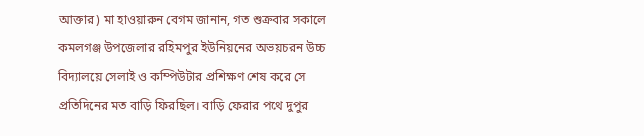আক্তার) মা হাওয়ারুন বেগম জানান, গত শুক্রবার সকালে কমলগঞ্জ উপজেলার রহিমপুর ইউনিয়নের অভয়চরন উচ্চ বিদ্যালয়ে সেলাই ও কম্পিউটার প্রশিক্ষণ শেষ করে সে প্রতিদিনের মত বাড়ি ফিরছিল। বাড়ি ফেরার পথে দুপুর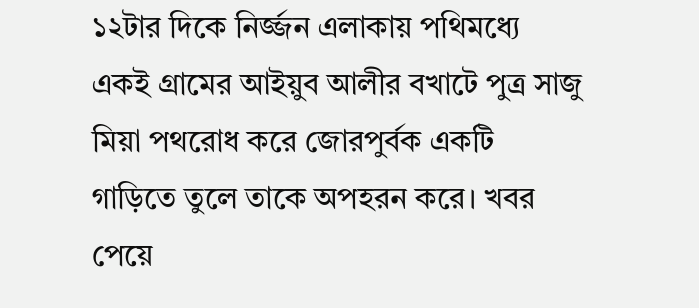১২টার দিকে নির্জ্জন এলাকায় পথিমধ্যে একই গ্রামের আইয়ুব আলীর বখাটে পুত্র সাজু মিয়া পথরোধ করে জোরপুর্বক একটি গাড়িতে তুলে তাকে অপহরন করে। খবর পেয়ে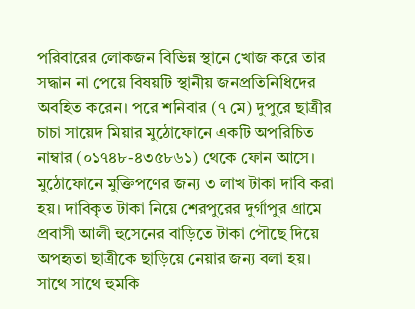পরিবারের লোকজন বিভিন্ন স্থানে খোজ করে তার সদ্ধান না পেয়ে বিষয়টি স্থানীয় জনপ্রতিনিধিদের অবহিত করেন। পরে শনিবার (৭ মে) দুপুরে ছাত্রীর চাচা সায়েদ মিয়ার মুঠোফোনে একটি অপরিচিত নাম্বার (০১৭৪৮-৪৩৫৮৬১) থেকে ফোন আসে। মুঠোফোনে মুক্তিপণের জন্য ৩ লাখ টাকা দাবি করা হয়। দাবিকৃত টাকা নিয়ে শেরপুরের দুর্গাপুর গ্রামে প্রবাসী আলী হুসেনের বাড়িতে টাকা পৌছে দিয়ে অপহৃতা ছাত্রীকে ছাড়িয়ে নেয়ার জন্য বলা হয়। সাথে সাথে হুমকি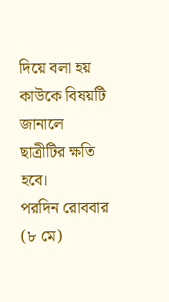দিয়ে বলা হয় কাউকে বিষয়টি জানালে ছাত্রীটির ক্ষতি হবে।
পরদিন রোববার (৮ মে)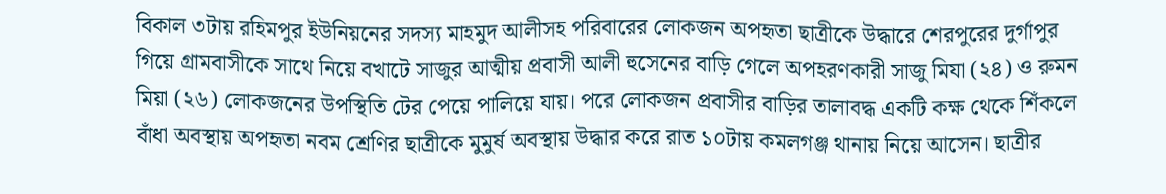বিকাল ৩টায় রহিমপুর ইউনিয়নের সদস্য মাহমুদ আলীসহ পরিবারের লোকজন অপহৃতা ছাত্রীকে উদ্ধারে শেরপুরের দুর্গাপুর গিয়ে গ্রামবাসীকে সাথে নিয়ে বখাটে সাজুর আত্মীয় প্রবাসী আলী হুসেনের বাড়ি গেলে অপহরণকারী সাজু মিযা (২৪) ও রুমন মিয়া (২৬) লোকজনের উপস্থিতি টের পেয়ে পালিয়ে যায়। পরে লোকজন প্রবাসীর বাড়ির তালাবদ্ধ একটি কক্ষ থেকে শিঁকলে বাঁধা অবস্থায় অপহৃতা নবম শ্রেণির ছাত্রীকে মুমুর্ষ অবস্থায় উদ্ধার করে রাত ১০টায় কমলগঞ্জ থানায় নিয়ে আসেন। ছাত্রীর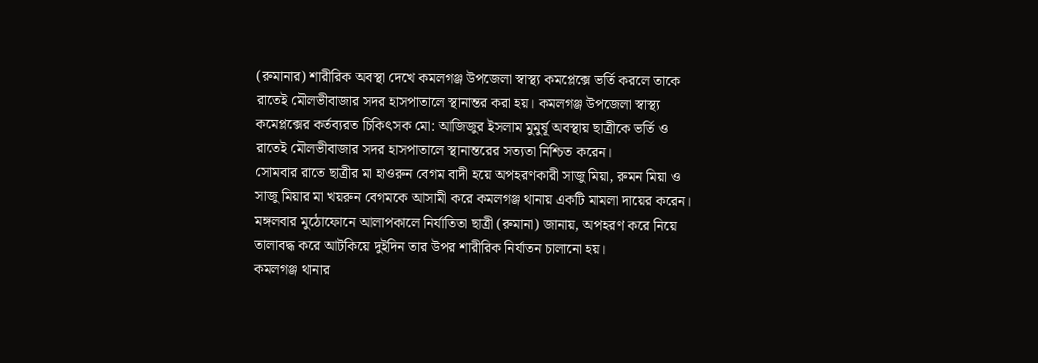(রুমানার) শারীরিক অবস্থা দেখে কমলগঞ্জ উপজেলা স্বাস্থ্য কমপ্লেক্সে ভর্তি করলে তাকে রাতেই মৌলভীবাজার সদর হাসপাতালে স্থানান্তর করা হয়। কমলগঞ্জ উপজেলা স্বাস্থ্য কমেপ্লক্সের কর্তব্যরত চিকিৎসক মো: আজিজুর ইসলাম মুমুর্ষূ অবস্থায় ছাত্রীকে ভর্তি ও রাতেই মৌলভীবাজার সদর হাসপাতালে স্থানান্তরের সত্যতা নিশ্চিত করেন।
সোমবার রাতে ছাত্রীর মা হাওরুন বেগম বাদী হয়ে অপহরণকারী সাজু মিয়া, রুমন মিয়া ও সাজু মিয়ার মা খয়রুন বেগমকে আসামী করে কমলগঞ্জ থানায় একটি মামলা দায়ের করেন।
মঙ্গলবার মুঠোফোনে আলাপকালে নির্যাতিতা ছাত্রী (রুমানা) জানায়, অপহরণ করে নিয়ে তালাবদ্ধ করে আটকিয়ে দুইদিন তার উপর শারীরিক নির্যাতন চালানো হয়।
কমলগঞ্জ থানার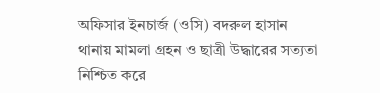অফিসার ইনচার্জ (ওসি) বদরুল হাসান থানায় মামলা গ্রহন ও ছাত্রী উদ্ধারের সত্যতা নিশ্চিত করে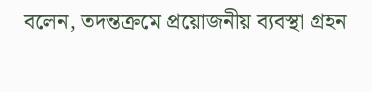বলেন, তদন্তক্রমে প্রয়োজনীয় ব্যবস্থা গ্রহন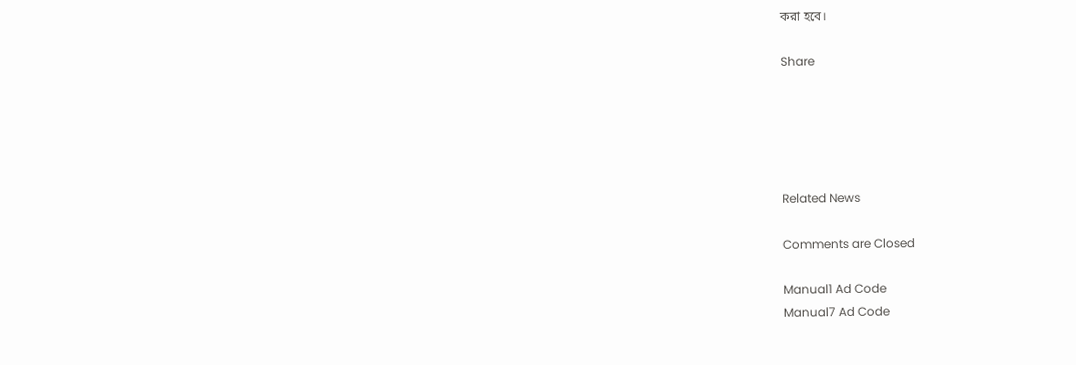করা হবে।

Share





Related News

Comments are Closed

Manual1 Ad Code
Manual7 Ad Code